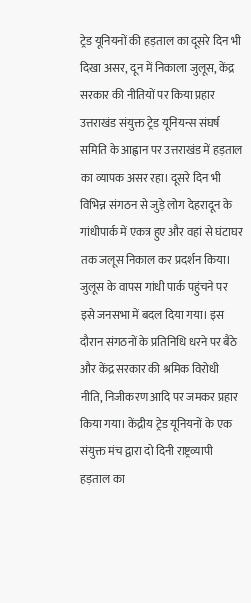ट्रेड यूनियनों की हड़ताल का दूसरे दिन भी दिखा असर, दून में निकाला जुलूस, केंद्र सरकार की नीतियों पर किया प्रहार
उत्तराखंड संयुक्त ट्रेड यूनियन्स संघर्ष समिति के आह्वान पर उत्तराखंड में हड़ताल का व्यापक असर रहा। दूसरे दिन भी विभिन्न संगठन से जुड़े लोग देहरादून के गांधीपार्क में एकत्र हुए और वहां से घंटाघर तक जलूस निकाल कर प्रदर्शन किया। जुलूस के वापस गांधी पार्क पहुंचने पर इसे जनसभा में बदल दिया गया। इस दौरान संगठनों के प्रतिनिधि धरने पर बैठे और केंद्र सरकार की श्रमिक विरोधी नीति, निजीकरण आदि पर जमकर प्रहार किया गया। केंद्रीय ट्रेड यूनियनों के एक संयुक्त मंच द्वारा दो दिनी राष्ट्रव्यापी हड़ताल का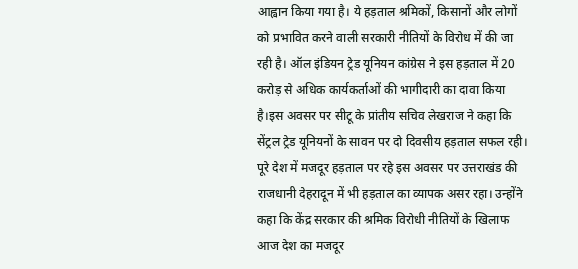आह्वान किया गया है। ये हड़ताल श्रमिकों, किसानों और लोगों को प्रभावित करने वाली सरकारी नीतियों के विरोध में की जा रही है। ऑल इंडियन ट्रेड यूनियन कांग्रेस ने इस हड़ताल में 20 करोड़ से अधिक कार्यकर्ताओं की भागीदारी का दावा किया है।इस अवसर पर सीटू के प्रांतीय सचिव लेखराज ने कहा कि सेंट्रल ट्रेड यूनियनों के सावन पर दो दिवसीय हड़ताल सफल रही। पूरे देश में मजदूर हड़ताल पर रहे इस अवसर पर उत्तराखंड की राजधानी देहरादून में भी हड़ताल का व्यापक असर रहा। उन्होंने कहा कि केंद्र सरकार की श्रमिक विरोधी नीतियों के खिलाफ आज देश का मजदूर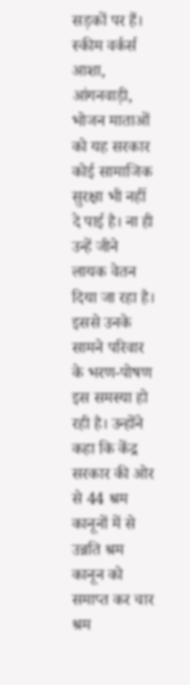सड़कों पर हैं। स्कीम वर्कर्स आशा, आंगनवाड़ी, भोजन माताओं को यह सरकार कोई सामाजिक सुरक्षा भी नहीं दे पाई है। ना ही उन्हें जीने लायक वेतन दिया जा रहा है। इससे उनके सामने परिवार के भरण-पोषण इस समस्या हो रही है। उन्होंने कहा कि केंद्र सरकार की ओर से 44 श्रम कानूनों में से उन्नति श्रम कानून को समाप्त कर चार श्रम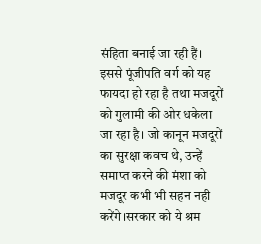संहिता बनाई जा रही हैं। इससे पूंजीपति वर्ग को यह फायदा हो रहा है तथा मजदूरों को गुलामी की ओर धकेला जा रहा है। जो कानून मजदूरों का सुरक्षा कवच थे, उन्हें समाप्त करने की मंशा को मजदूर कभी भी सहन नही करेंगे।सरकार को ये श्रम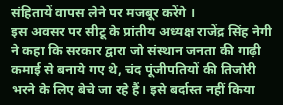संहितायें वापस लेने पर मजबूर करेंगे ।
इस अवसर पर सीटू के प्रांतीय अध्यक्ष राजेंद्र सिंह नेगी ने कहा कि सरकार द्वारा जो संस्थान जनता की गाढ़ी कमाई से बनाये गए थे, चंद पूंजीपतियों की तिजोरी भरने के लिए बेचे जा रहे हैं। इसे बर्दास्त नहीं किया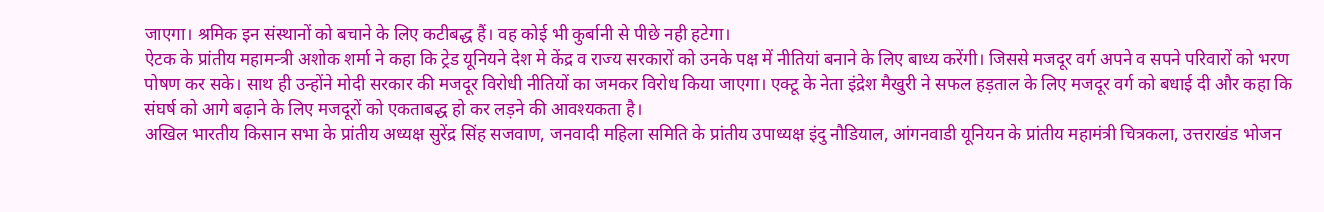जाएगा। श्रमिक इन संस्थानों को बचाने के लिए कटीबद्ध हैं। वह कोई भी कुर्बानी से पीछे नही हटेगा।
ऐटक के प्रांतीय महामन्त्री अशोक शर्मा ने कहा कि ट्रेड यूनियने देश मे केंद्र व राज्य सरकारों को उनके पक्ष में नीतियां बनाने के लिए बाध्य करेंगी। जिससे मजदूर वर्ग अपने व सपने परिवारों को भरण पोषण कर सके। साथ ही उन्होंने मोदी सरकार की मजदूर विरोधी नीतियों का जमकर विरोध किया जाएगा। एक्टू के नेता इंद्रेश मैखुरी ने सफल हड़ताल के लिए मजदूर वर्ग को बधाई दी और कहा कि संघर्ष को आगे बढ़ाने के लिए मजदूरों को एकताबद्ध हो कर लड़ने की आवश्यकता है।
अखिल भारतीय किसान सभा के प्रांतीय अध्यक्ष सुरेंद्र सिंह सजवाण, जनवादी महिला समिति के प्रांतीय उपाध्यक्ष इंदु नौडियाल, आंगनवाडी यूनियन के प्रांतीय महामंत्री चित्रकला, उत्तराखंड भोजन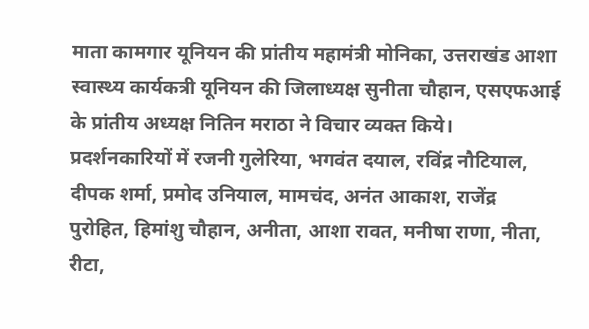माता कामगार यूनियन की प्रांतीय महामंत्री मोनिका, उत्तराखंड आशा स्वास्थ्य कार्यकत्री यूनियन की जिलाध्यक्ष सुनीता चौहान, एसएफआई के प्रांतीय अध्यक्ष नितिन मराठा ने विचार व्यक्त किये।
प्रदर्शनकारियों में रजनी गुलेरिया, भगवंत दयाल, रविंद्र नौटियाल, दीपक शर्मा, प्रमोद उनियाल, मामचंद, अनंत आकाश, राजेंद्र पुरोहित, हिमांशु चौहान, अनीता, आशा रावत, मनीषा राणा, नीता, रीटा,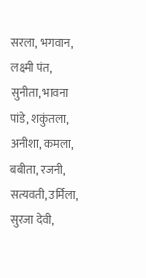सरला, भगवान, लक्ष्मी पंत, सुनीता, भावना पांडे, शकुंतला, अनीशा, कमला, बबीता, रजनी, सत्यवती, उर्मिला, सुरजा देवी,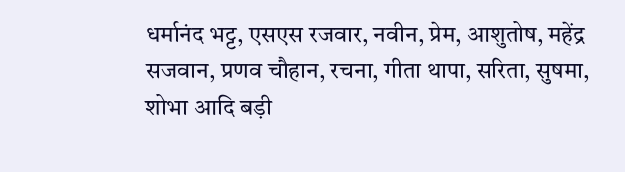धर्मानंद भट्ट, एसएस रजवार, नवीन, प्रेम, आशुतोष, महेंद्र सजवान, प्रणव चौहान, रचना, गीता थापा, सरिता, सुषमा, शोभा आदि बड़ी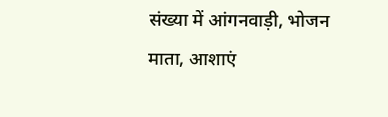संख्या में आंगनवाड़ी, भोजन माता, आशाएं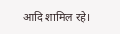आदि शामिल रहे।